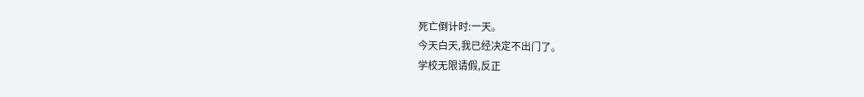死亡倒计时:一天。
今天白天,我已经决定不出门了。
学校无限请假,反正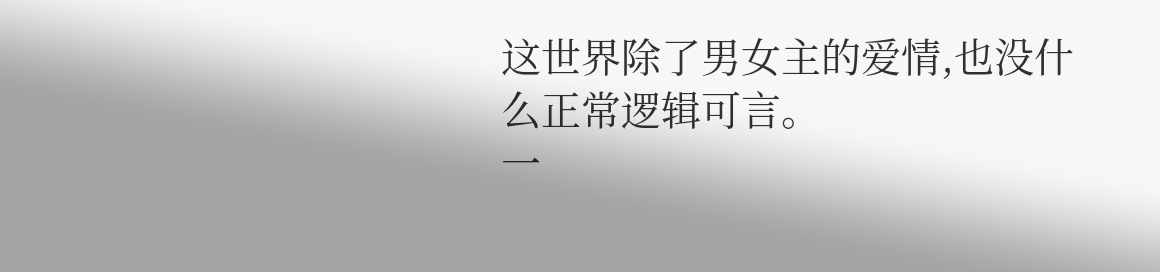这世界除了男女主的爱情,也没什么正常逻辑可言。
一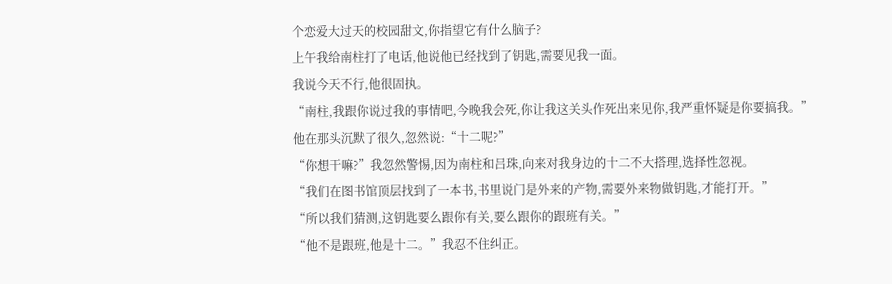个恋爱大过天的校园甜文,你指望它有什么脑子?
上午我给南柱打了电话,他说他已经找到了钥匙,需要见我一面。
我说今天不行,他很固执。
“南柱,我跟你说过我的事情吧,今晚我会死,你让我这关头作死出来见你,我严重怀疑是你要搞我。”
他在那头沉默了很久,忽然说:“十二呢?”
“你想干嘛?”我忽然警惕,因为南柱和吕珠,向来对我身边的十二不大搭理,选择性忽视。
“我们在图书馆顶层找到了一本书,书里说门是外来的产物,需要外来物做钥匙,才能打开。”
“所以我们猜测,这钥匙要么跟你有关,要么跟你的跟班有关。”
“他不是跟班,他是十二。”我忍不住纠正。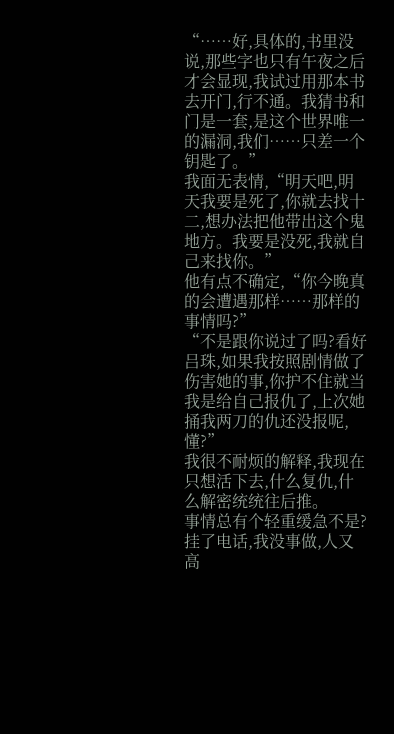“……好,具体的,书里没说,那些字也只有午夜之后才会显现,我试过用那本书去开门,行不通。我猜书和门是一套,是这个世界唯一的漏洞,我们……只差一个钥匙了。”
我面无表情,“明天吧,明天我要是死了,你就去找十二,想办法把他带出这个鬼地方。我要是没死,我就自己来找你。”
他有点不确定,“你今晚真的会遭遇那样……那样的事情吗?”
“不是跟你说过了吗?看好吕珠,如果我按照剧情做了伤害她的事,你护不住就当我是给自己报仇了,上次她捅我两刀的仇还没报呢,懂?”
我很不耐烦的解释,我现在只想活下去,什么复仇,什么解密统统往后推。
事情总有个轻重缓急不是?
挂了电话,我没事做,人又高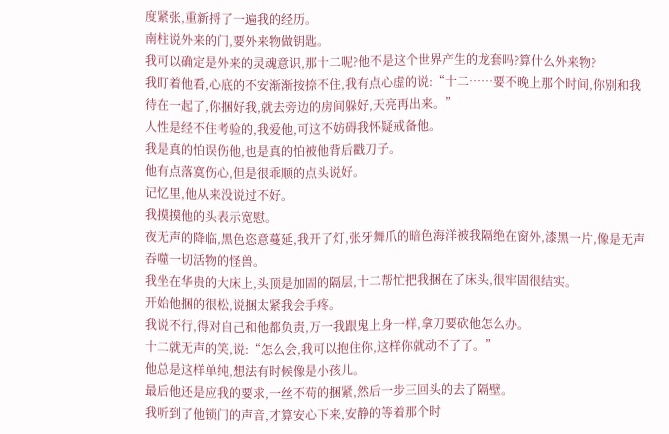度紧张,重新捋了一遍我的经历。
南柱说外来的门,要外来物做钥匙。
我可以确定是外来的灵魂意识,那十二呢?他不是这个世界产生的龙套吗?算什么外来物?
我盯着他看,心底的不安渐渐按捺不住,我有点心虚的说:“十二……要不晚上那个时间,你别和我待在一起了,你捆好我,就去旁边的房间躲好,天亮再出来。”
人性是经不住考验的,我爱他,可这不妨碍我怀疑戒备他。
我是真的怕误伤他,也是真的怕被他背后戳刀子。
他有点落寞伤心,但是很乖顺的点头说好。
记忆里,他从来没说过不好。
我摸摸他的头表示宽慰。
夜无声的降临,黑色恣意蔓延,我开了灯,张牙舞爪的暗色海洋被我隔绝在窗外,漆黑一片,像是无声吞噬一切活物的怪兽。
我坐在华贵的大床上,头顶是加固的隔层,十二帮忙把我捆在了床头,很牢固很结实。
开始他捆的很松,说捆太紧我会手疼。
我说不行,得对自己和他都负责,万一我跟鬼上身一样,拿刀要砍他怎么办。
十二就无声的笑,说:“怎么会,我可以抱住你,这样你就动不了了。”
他总是这样单纯,想法有时候像是小孩儿。
最后他还是应我的要求,一丝不苟的捆紧,然后一步三回头的去了隔壁。
我听到了他锁门的声音,才算安心下来,安静的等着那个时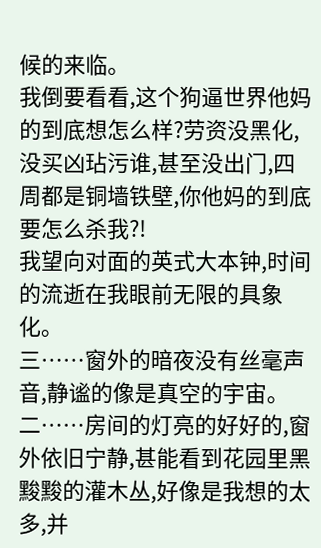候的来临。
我倒要看看,这个狗逼世界他妈的到底想怎么样?劳资没黑化,没买凶玷污谁,甚至没出门,四周都是铜墙铁壁,你他妈的到底要怎么杀我?!
我望向对面的英式大本钟,时间的流逝在我眼前无限的具象化。
三……窗外的暗夜没有丝毫声音,静谧的像是真空的宇宙。
二……房间的灯亮的好好的,窗外依旧宁静,甚能看到花园里黑黢黢的灌木丛,好像是我想的太多,并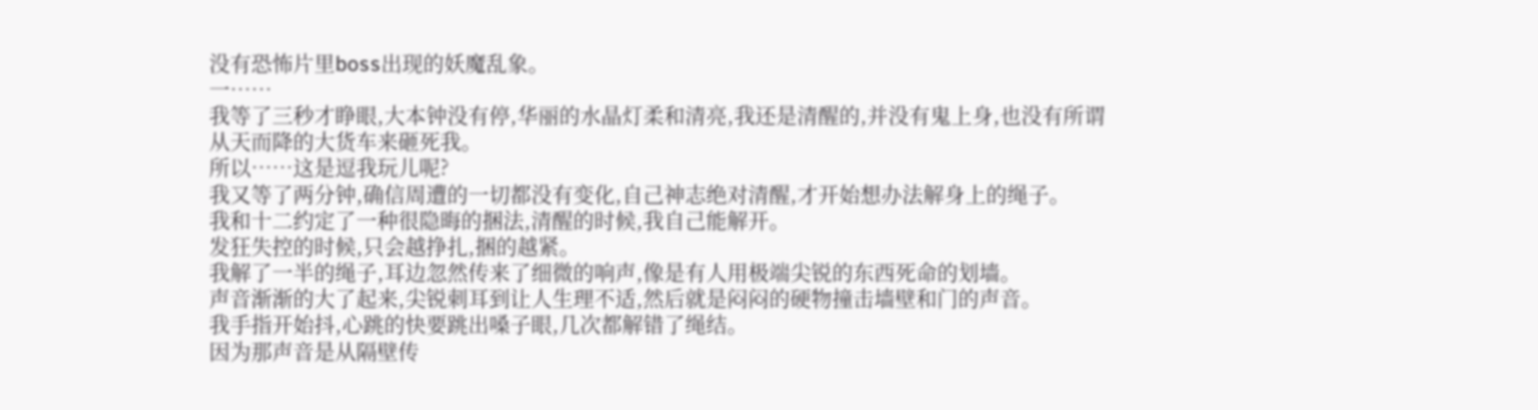没有恐怖片里boss出现的妖魔乱象。
一……
我等了三秒才睁眼,大本钟没有停,华丽的水晶灯柔和清亮,我还是清醒的,并没有鬼上身,也没有所谓从天而降的大货车来砸死我。
所以……这是逗我玩儿呢?
我又等了两分钟,确信周遭的一切都没有变化,自己神志绝对清醒,才开始想办法解身上的绳子。
我和十二约定了一种很隐晦的捆法,清醒的时候,我自己能解开。
发狂失控的时候,只会越挣扎,捆的越紧。
我解了一半的绳子,耳边忽然传来了细微的响声,像是有人用极端尖锐的东西死命的划墙。
声音渐渐的大了起来,尖锐刺耳到让人生理不适,然后就是闷闷的硬物撞击墙壁和门的声音。
我手指开始抖,心跳的快要跳出嗓子眼,几次都解错了绳结。
因为那声音是从隔壁传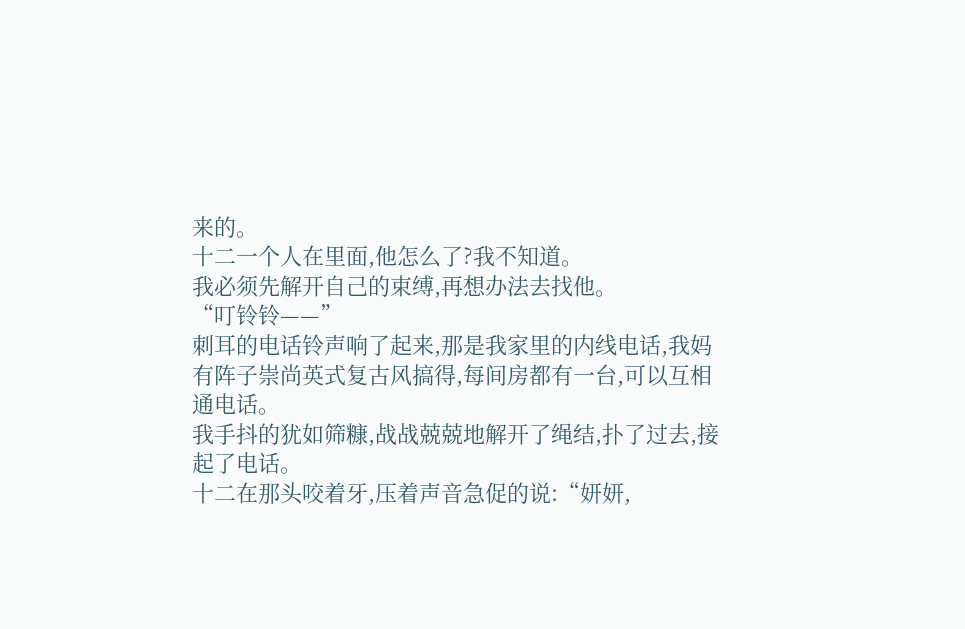来的。
十二一个人在里面,他怎么了?我不知道。
我必须先解开自己的束缚,再想办法去找他。
“叮铃铃——”
刺耳的电话铃声响了起来,那是我家里的内线电话,我妈有阵子崇尚英式复古风搞得,每间房都有一台,可以互相通电话。
我手抖的犹如筛糠,战战兢兢地解开了绳结,扑了过去,接起了电话。
十二在那头咬着牙,压着声音急促的说:“妍妍,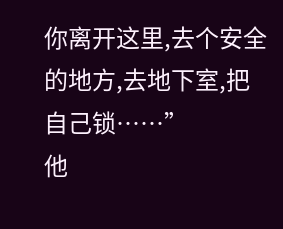你离开这里,去个安全的地方,去地下室,把自己锁……”
他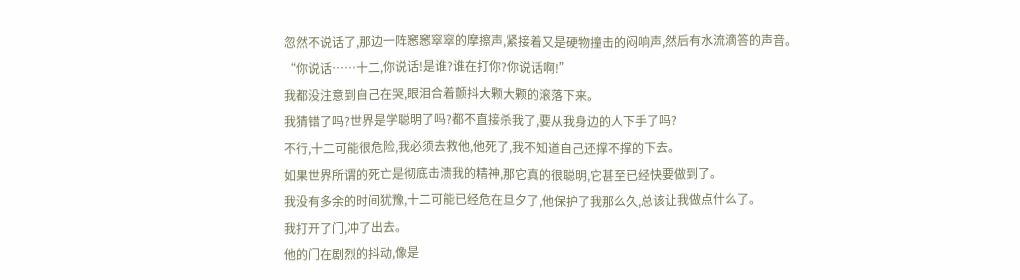忽然不说话了,那边一阵窸窸窣窣的摩擦声,紧接着又是硬物撞击的闷响声,然后有水流滴答的声音。
“你说话……十二,你说话!是谁?谁在打你?你说话啊!”
我都没注意到自己在哭,眼泪合着颤抖大颗大颗的滚落下来。
我猜错了吗?世界是学聪明了吗?都不直接杀我了,要从我身边的人下手了吗?
不行,十二可能很危险,我必须去救他,他死了,我不知道自己还撑不撑的下去。
如果世界所谓的死亡是彻底击溃我的精神,那它真的很聪明,它甚至已经快要做到了。
我没有多余的时间犹豫,十二可能已经危在旦夕了,他保护了我那么久,总该让我做点什么了。
我打开了门,冲了出去。
他的门在剧烈的抖动,像是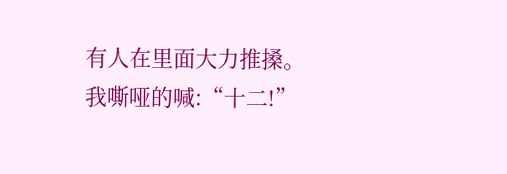有人在里面大力推搡。
我嘶哑的喊:“十二!”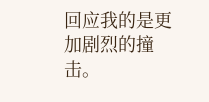回应我的是更加剧烈的撞击。